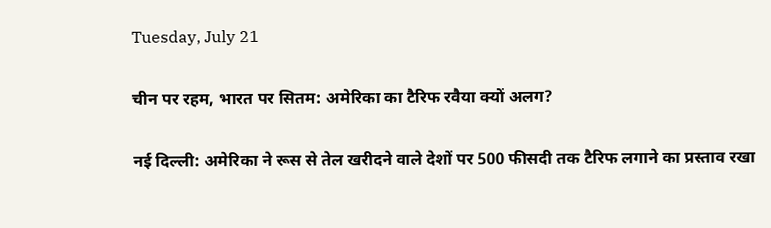Tuesday, July 21

चीन पर रहम, भारत पर सितम: अमेरिका का टैरिफ रवैया क्यों अलग?

नई दिल्ली: अमेरिका ने रूस से तेल खरीदने वाले देशों पर 500 फीसदी तक टैरिफ लगाने का प्रस्ताव रखा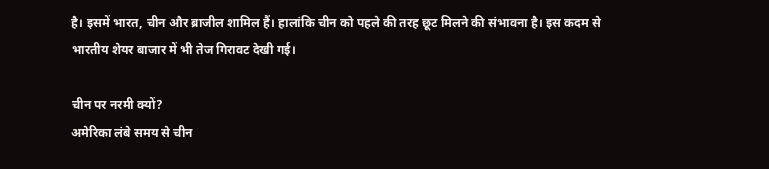है। इसमें भारत, चीन और ब्राजील शामिल हैं। हालांकि चीन को पहले की तरह छूट मिलने की संभावना है। इस कदम से भारतीय शेयर बाजार में भी तेज गिरावट देखी गई।

चीन पर नरमी क्यों?
अमेरिका लंबे समय से चीन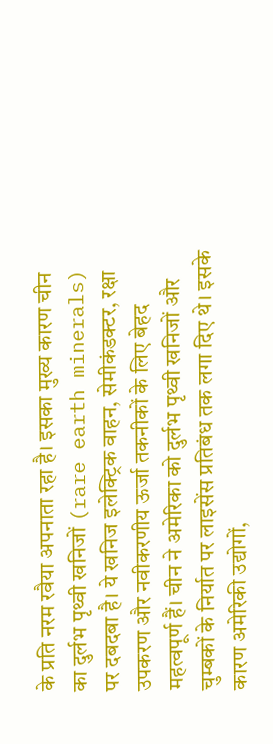के प्रति नरम रवैया अपनाता रहा है। इसका मुख्य कारण चीन का दुर्लभ पृथ्वी खनिजों (rare earth minerals) पर दबदबा है। ये खनिज इलेक्ट्रिक वाहन, सेमीकंडक्टर, रक्षा उपकरण और नवीकरणीय ऊर्जा तकनीकों के लिए बेहद महत्वपूर्ण हैं। चीन ने अमेरिका को दुर्लभ पृथ्वी खनिजों और चुम्बकों के निर्यात पर लाइसेंस प्रतिबंध तक लगा दिए थे। इसके कारण अमेरिकी उद्योगों,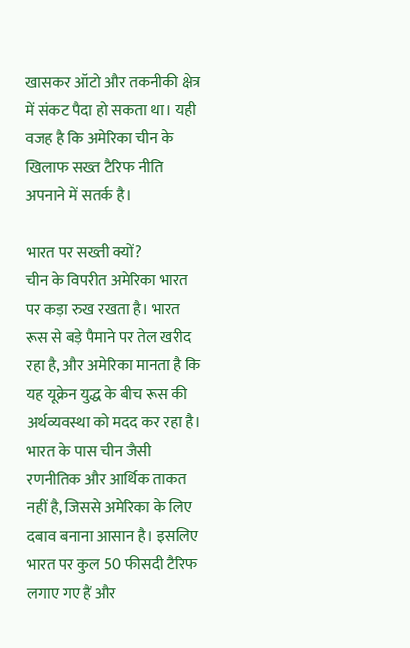खासकर ऑटो और तकनीकी क्षेत्र में संकट पैदा हो सकता था। यही वजह है कि अमेरिका चीन के खिलाफ सख्त टैरिफ नीति अपनाने में सतर्क है।

भारत पर सख्ती क्यों?
चीन के विपरीत अमेरिका भारत पर कड़ा रुख रखता है। भारत रूस से बड़े पैमाने पर तेल खरीद रहा है, और अमेरिका मानता है कि यह यूक्रेन युद्ध के बीच रूस की अर्थव्यवस्था को मदद कर रहा है। भारत के पास चीन जैसी रणनीतिक और आर्थिक ताकत नहीं है, जिससे अमेरिका के लिए दबाव बनाना आसान है। इसलिए भारत पर कुल 50 फीसदी टैरिफ लगाए गए हैं और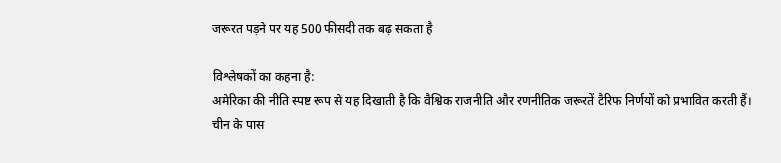जरूरत पड़ने पर यह 500 फीसदी तक बढ़ सकता है

विश्लेषकों का कहना है:
अमेरिका की नीति स्पष्ट रूप से यह दिखाती है कि वैश्विक राजनीति और रणनीतिक जरूरतें टैरिफ निर्णयों को प्रभावित करती हैं। चीन के पास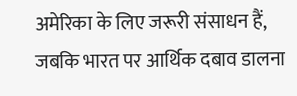अमेरिका के लिए जरूरी संसाधन हैं, जबकि भारत पर आर्थिक दबाव डालना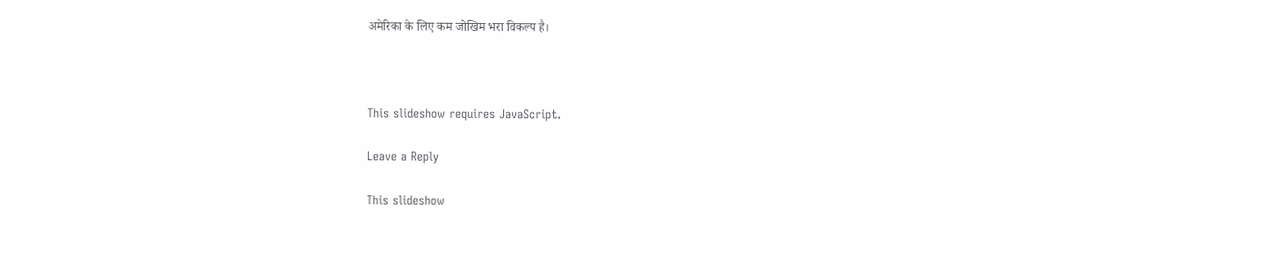अमेरिका के लिए कम जोखिम भरा विकल्प है।



This slideshow requires JavaScript.

Leave a Reply

This slideshow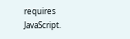requires JavaScript.